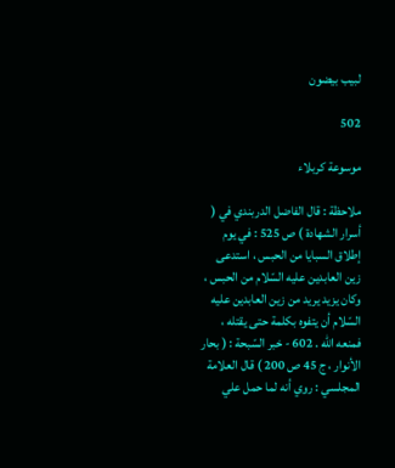لبيب بيضون

502

موسوعة كربلاء

ملاحظة : قال الفاضل الدربندي في ( أسرار الشهادة ) ص 525 : في يوم إطلاق السبايا من الحبس ، استدعى زين العابدين عليه السّلام من الحبس ، وكان يزيد يريد من زين العابدين عليه السّلام أن يتفوه بكلمة حتى يقتله ، فمنعه اللّه . 602 - خبر السّبحة : ( بحار الأنوار ، ج 45 ص 200 ) قال العلامة المجلسي : روي أنه لما حمل علي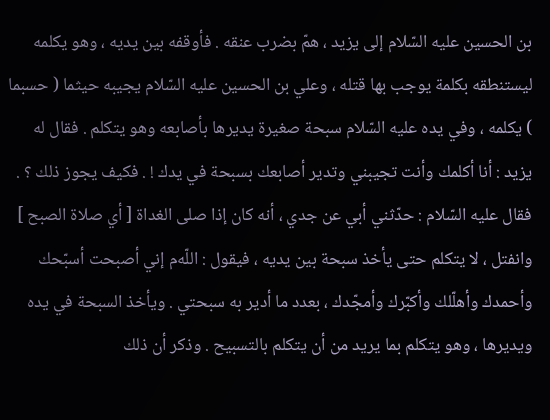بن الحسين عليه السّلام إلى يزيد ، همّ بضرب عنقه . فأوقفه بين يديه ، وهو يكلمه ليستنطقه بكلمة يوجب بها قتله ، وعلي بن الحسين عليه السّلام يجيبه حيثما ( حسبما ) يكلمه ، وفي يده عليه السّلام سبحة صغيرة يديرها بأصابعه وهو يتكلم . فقال له يزيد : أنا أكلمك وأنت تجيبني وتدير أصابعك بسبحة في يدك ! . فكيف يجوز ذلك ؟ . فقال عليه السّلام : حدّثني أبي عن جدي ، أنه كان إذا صلى الغداة [ أي صلاة الصبح ] وانفتل ، لا يتكلم حتى يأخذ سبحة بين يديه ، فيقول : اللّه‌م إني أصبحت أسبّحك وأحمدك وأهلّلك وأكبّرك وأمجّدك ، بعدد ما أدير به سبحتي . ويأخذ السبحة في يده ويديرها ، وهو يتكلم بما يريد من أن يتكلم بالتسبيح . وذكر أن ذلك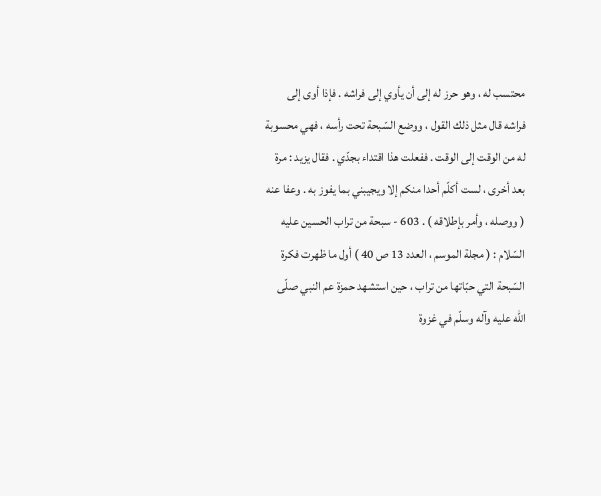محتسب له ، وهو حرز له إلى أن يأوي إلى فراشه . فإذا أوى إلى فراشه قال مثل ذلك القول ، ووضع السّبحة تحت رأسه ، فهي محسوبة له من الوقت إلى الوقت . ففعلت هذا اقتداء بجدّي . فقال يزيد : مرة بعد أخرى ، لست أكلّم أحدا منكم إلا ويجيبني بما يفوز به . وعفا عنه ( ووصله ، وأمر بإطلاقه ) . 603 - سبحة من تراب الحسين عليه السّلام : ( مجلة الموسم ، العدد 13 ص 40 ) أول ما ظهرت فكرة السّبحة التي حبّاتها من تراب ، حين استشهد حمزة عم النبي صلّى اللّه عليه وآله وسلّم في غزوة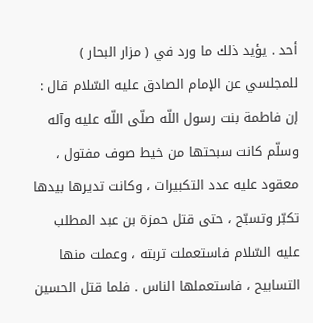أحد . يؤيد ذلك ما ورد في ( مزار البحار ) للمجلسي عن الإمام الصادق عليه السّلام قال : إن فاطمة بنت رسول اللّه صلّى اللّه عليه وآله وسلّم كانت سبحتها من خيط صوف مفتول ، معقود عليه عدد التكبيرات ، وكانت تديرها بيدها تكبّر وتسبّح ، حتى قتل حمزة بن عبد المطلب عليه السّلام فاستعملت تربته ، وعملت منها التسابيح ، فاستعملها الناس . فلما قتل الحسين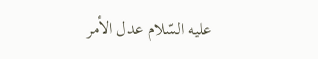عليه السّلام عدل الأمر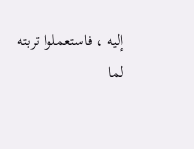إليه ، فاستعملوا تربته لما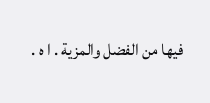فيها من الفضل والمزية . ا ه .